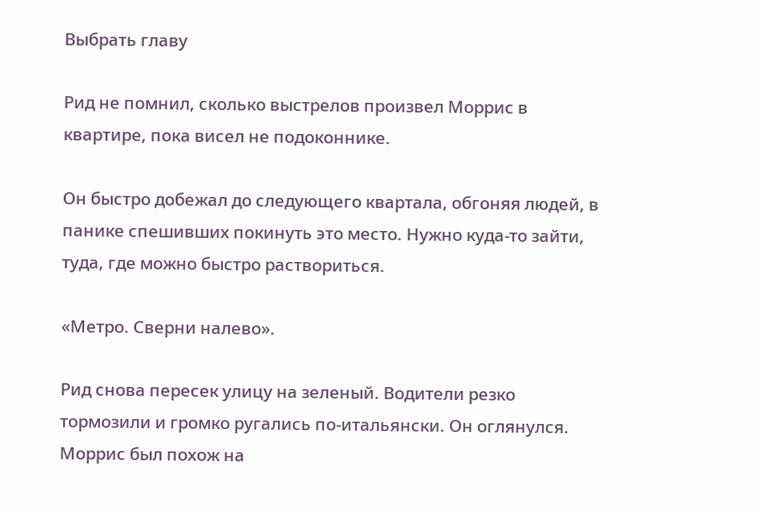Выбрать главу

Рид не помнил, сколько выстрелов произвел Моррис в квартире, пока висел не подоконнике.

Он быстро добежал до следующего квартала, обгоняя людей, в панике спешивших покинуть это место. Нужно куда-то зайти, туда, где можно быстро раствориться.

«Метро. Сверни налево».

Рид снова пересек улицу на зеленый. Водители резко тормозили и громко ругались по-итальянски. Он оглянулся. Моррис был похож на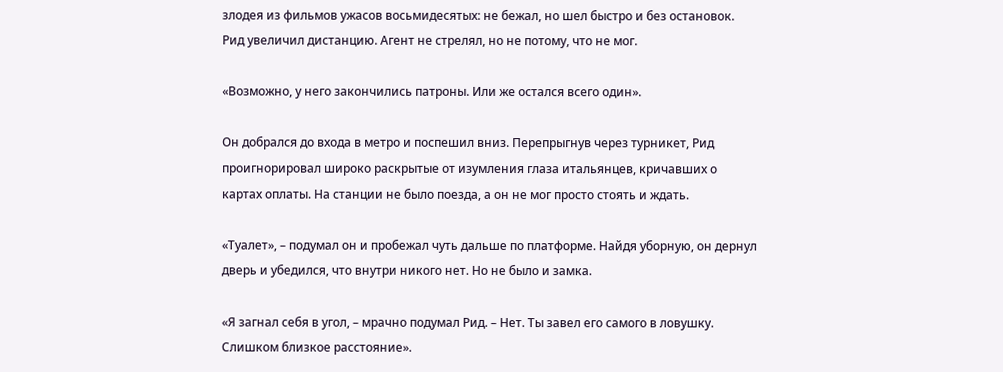злодея из фильмов ужасов восьмидесятых: не бежал, но шел быстро и без остановок. Рид увеличил дистанцию. Агент не стрелял, но не потому, что не мог.

«Возможно, у него закончились патроны. Или же остался всего один».

Он добрался до входа в метро и поспешил вниз. Перепрыгнув через турникет, Рид проигнорировал широко раскрытые от изумления глаза итальянцев, кричавших о картах оплаты. На станции не было поезда, а он не мог просто стоять и ждать.

«Туалет», – подумал он и пробежал чуть дальше по платформе. Найдя уборную, он дернул дверь и убедился, что внутри никого нет. Но не было и замка.

«Я загнал себя в угол, – мрачно подумал Рид. – Нет. Ты завел его самого в ловушку. Слишком близкое расстояние».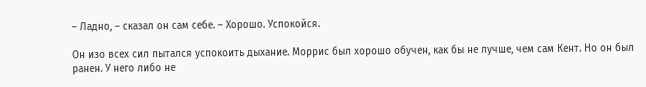– Ладно, – сказал он сам себе. – Хорошо. Успокойся.

Он изо всех сил пытался успокоить дыхание. Моррис был хорошо обучен, как бы не лучше, чем сам Кент. Но он был ранен. У него либо не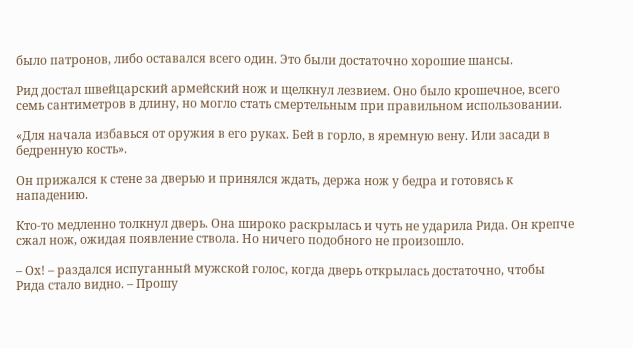было патронов, либо оставался всего один. Это были достаточно хорошие шансы.

Рид достал швейцарский армейский нож и щелкнул лезвием. Оно было крошечное, всего семь сантиметров в длину, но могло стать смертельным при правильном использовании.

«Для начала избавься от оружия в его руках. Бей в горло, в яремную вену. Или засади в бедренную кость».

Он прижался к стене за дверью и принялся ждать, держа нож у бедра и готовясь к нападению.

Кто-то медленно толкнул дверь. Она широко раскрылась и чуть не ударила Рида. Он крепче сжал нож, ожидая появление ствола. Но ничего подобного не произошло.

– Ох! – раздался испуганный мужской голос, когда дверь открылась достаточно, чтобы Рида стало видно. – Прошу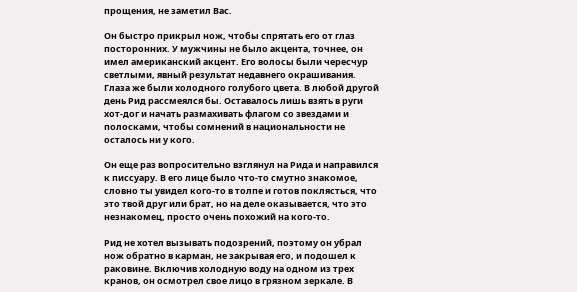прощения, не заметил Вас.

Он быстро прикрыл нож, чтобы спрятать его от глаз посторонних. У мужчины не было акцента, точнее, он имел американский акцент. Его волосы были чересчур светлыми, явный результат недавнего окрашивания. Глаза же были холодного голубого цвета. В любой другой день Рид рассмеялся бы. Оставалось лишь взять в руги хот-дог и начать размахивать флагом со звездами и полосками, чтобы сомнений в национальности не осталось ни у кого.

Он еще раз вопросительно взглянул на Рида и направился к писсуару. В его лице было что-то смутно знакомое, словно ты увидел кого-то в толпе и готов поклясться, что это твой друг или брат, но на деле оказывается, что это незнакомец, просто очень похожий на кого-то.

Рид не хотел вызывать подозрений, поэтому он убрал нож обратно в карман, не закрывая его, и подошел к раковине. Включив холодную воду на одном из трех кранов, он осмотрел свое лицо в грязном зеркале. В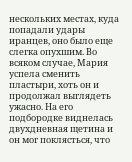нескольких местах, куда попадали удары иранцев, оно было еще слегка опухшим. Во всяком случае, Мария успела сменить пластыри, хоть он и продолжал выглядеть ужасно. На его подбородке виднелась двухдневная щетина и он мог поклясться, что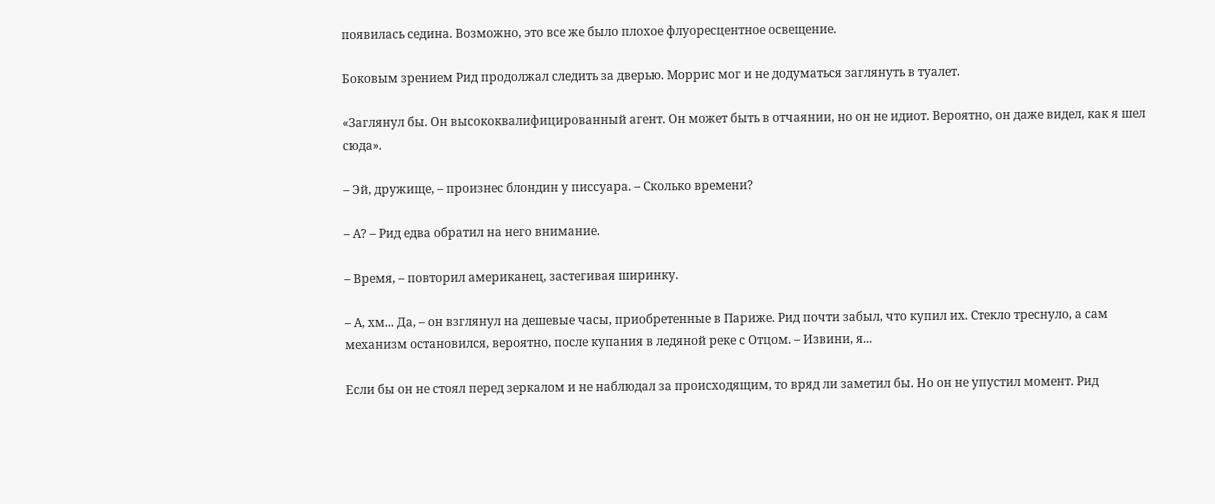появилась седина. Возможно, это все же было плохое флуоресцентное освещение.

Боковым зрением Рид продолжал следить за дверью. Моррис мог и не додуматься заглянуть в туалет.

«Заглянул бы. Он высококвалифицированный агент. Он может быть в отчаянии, но он не идиот. Вероятно, он даже видел, как я шел сюда».

– Эй, дружище, – произнес блондин у писсуара. – Сколько времени?

– А? – Рид едва обратил на него внимание.

– Время, – повторил американец, застегивая ширинку.

– А, хм... Да, – он взглянул на дешевые часы, приобретенные в Париже. Рид почти забыл, что купил их. Стекло треснуло, а сам механизм остановился, вероятно, после купания в ледяной реке с Отцом. – Извини, я...

Если бы он не стоял перед зеркалом и не наблюдал за происходящим, то вряд ли заметил бы. Но он не упустил момент. Рид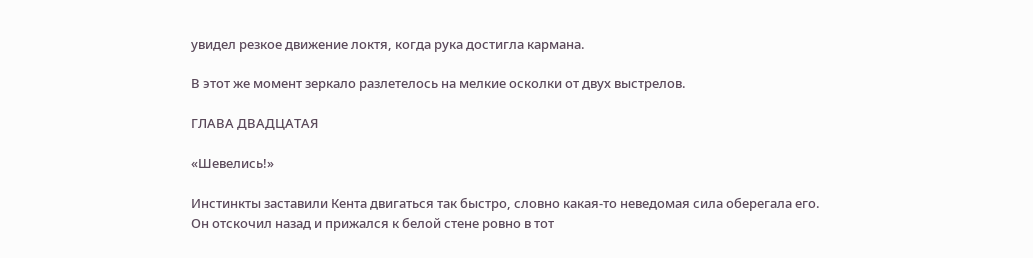увидел резкое движение локтя, когда рука достигла кармана.

В этот же момент зеркало разлетелось на мелкие осколки от двух выстрелов.

ГЛАВА ДВАДЦАТАЯ

«Шевелись!»

Инстинкты заставили Кента двигаться так быстро, словно какая-то неведомая сила оберегала его. Он отскочил назад и прижался к белой стене ровно в тот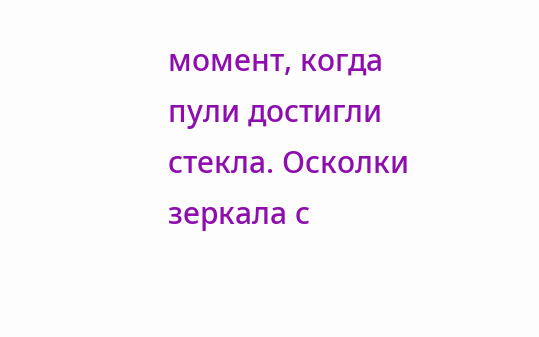момент, когда пули достигли стекла. Осколки зеркала с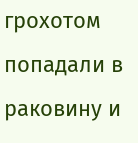грохотом попадали в раковину и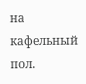на кафельный пол.